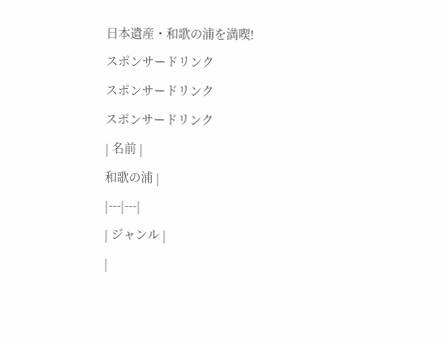日本遺産・和歌の浦を満喫!
スポンサードリンク
スポンサードリンク
スポンサードリンク
| 名前 |
和歌の浦 |
|---|---|
| ジャンル |
|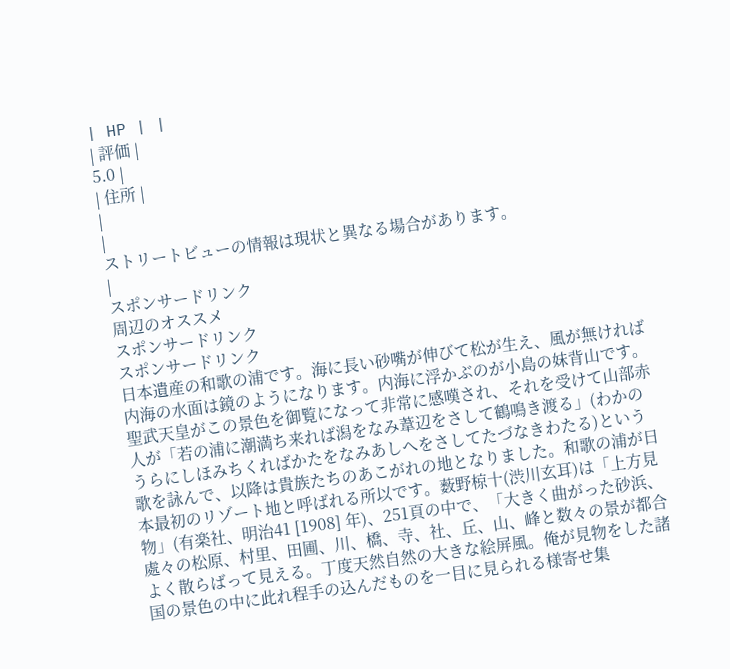| HP | |
| 評価 |
5.0 |
| 住所 |
|
|
ストリートビューの情報は現状と異なる場合があります。
|
スポンサードリンク
周辺のオススメ
スポンサードリンク
スポンサードリンク
日本遺産の和歌の浦です。海に長い砂嘴が伸びて松が生え、風が無ければ内海の水面は鏡のようになります。内海に浮かぶのが小島の妹背山です。聖武天皇がこの景色を御覧になって非常に感嘆され、それを受けて山部赤人が「若の浦に潮満ち来れば潟をなみ葦辺をさして鶴鳴き渡る」(わかのうらにしほみちくればかたをなみあしへをさしてたづなきわたる)という歌を詠んで、以降は貴族たちのあこがれの地となりました。和歌の浦が日本最初のリゾート地と呼ばれる所以です。薮野椋十(渋川玄耳)は「上方見物」(有楽社、明治41 [1908] 年)、251頁の中で、「大きく曲がった砂浜、處々の松原、村里、田圃、川、橋、寺、社、丘、山、峰と数々の景が都合よく散らばって見える。丁度天然自然の大きな絵屏風。俺が見物をした諸国の景色の中に此れ程手の込んだものを一目に見られる様寄せ集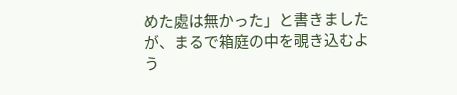めた處は無かった」と書きましたが、まるで箱庭の中を覗き込むよう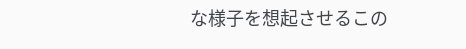な様子を想起させるこの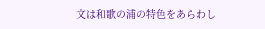文は和歌の浦の特色をあらわし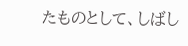たものとして、しばし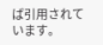ば引用されています。